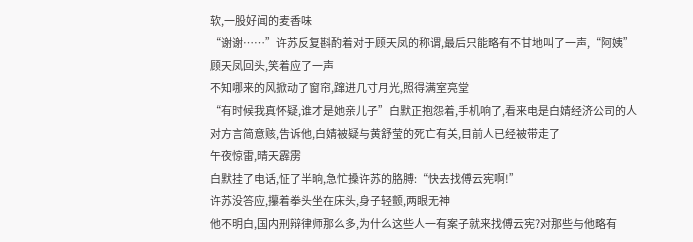软,一股好闻的麦香味
“谢谢……”许苏反复斟酌着对于顾天凤的称谓,最后只能略有不甘地叫了一声,“阿姨”
顾天凤回头,笑着应了一声
不知哪来的风掀动了窗帘,蹿进几寸月光,照得满室亮堂
“有时候我真怀疑,谁才是她亲儿子”白默正抱怨着,手机响了,看来电是白婧经济公司的人
对方言简意赅,告诉他,白婧被疑与黄舒莹的死亡有关,目前人已经被带走了
午夜惊雷,晴天霹雳
白默挂了电话,怔了半晌,急忙搡许苏的胳膊:“快去找傅云宪啊!”
许苏没答应,攥着拳头坐在床头,身子轻颤,两眼无神
他不明白,国内刑辩律师那么多,为什么这些人一有案子就来找傅云宪?对那些与他略有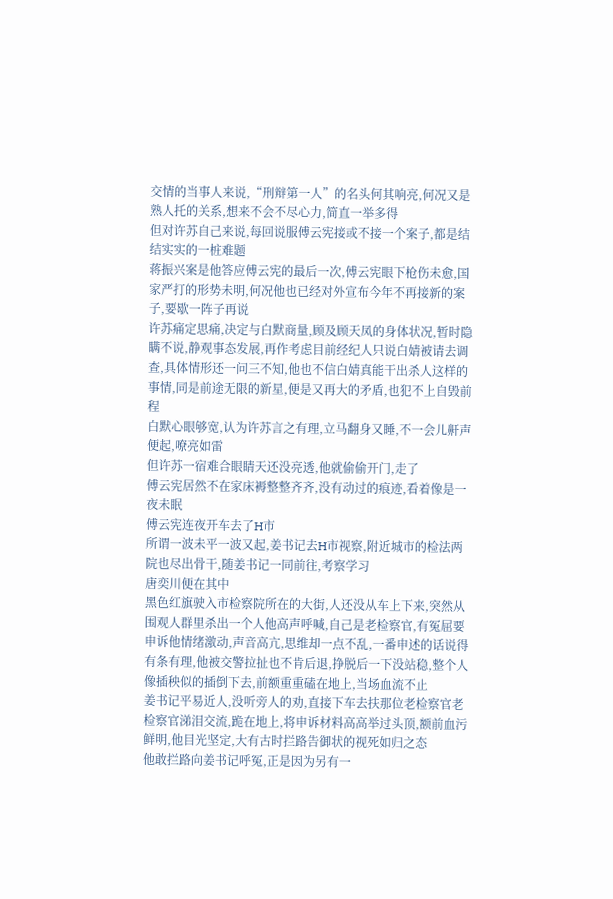交情的当事人来说,“刑辩第一人”的名头何其响亮,何况又是熟人托的关系,想来不会不尽心力,简直一举多得
但对许苏自己来说,每回说服傅云宪接或不接一个案子,都是结结实实的一桩难题
蒋振兴案是他答应傅云宪的最后一次,傅云宪眼下枪伤未愈,国家严打的形势未明,何况他也已经对外宣布今年不再接新的案子,要歇一阵子再说
许苏痛定思痛,决定与白默商量,顾及顾天凤的身体状况,暂时隐瞒不说,静观事态发展,再作考虑目前经纪人只说白婧被请去调查,具体情形还一问三不知,他也不信白婧真能干出杀人这样的事情,同是前途无限的新星,便是又再大的矛盾,也犯不上自毁前程
白默心眼够宽,认为许苏言之有理,立马翻身又睡,不一会儿鼾声便起,嘹亮如雷
但许苏一宿难合眼睛天还没亮透,他就偷偷开门,走了
傅云宪居然不在家床褥整整齐齐,没有动过的痕迹,看着像是一夜未眠
傅云宪连夜开车去了H市
所谓一波未平一波又起,姜书记去H市视察,附近城市的检法两院也尽出骨干,随姜书记一同前往,考察学习
唐奕川便在其中
黑色红旗驶入市检察院所在的大街,人还没从车上下来,突然从围观人群里杀出一个人他高声呼喊,自己是老检察官,有冤屈要申诉他情绪激动,声音高亢,思维却一点不乱,一番申述的话说得有条有理,他被交警拉扯也不肯后退,挣脱后一下没站稳,整个人像插秧似的插倒下去,前额重重磕在地上,当场血流不止
姜书记平易近人,没听旁人的劝,直接下车去扶那位老检察官老检察官涕泪交流,跪在地上,将申诉材料高高举过头顶,额前血污鲜明,他目光坚定,大有古时拦路告御状的视死如归之态
他敢拦路向姜书记呼冤,正是因为另有一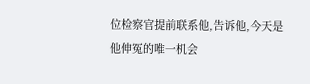位检察官提前联系他,告诉他,今天是他伸冤的唯一机会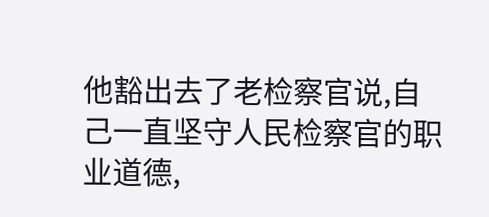他豁出去了老检察官说,自己一直坚守人民检察官的职业道德,